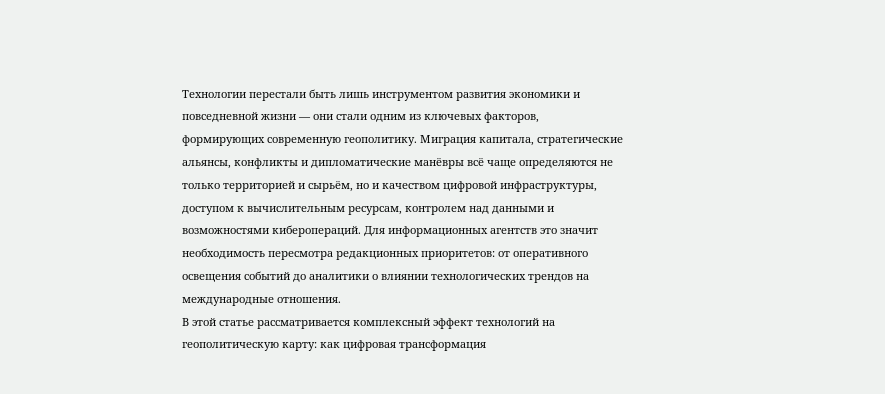Технологии перестали быть лишь инструментом развития экономики и повседневной жизни — они стали одним из ключевых факторов, формирующих современную геополитику. Миграция капитала, стратегические альянсы, конфликты и дипломатические манёвры всё чаще определяются не только территорией и сырьём, но и качеством цифровой инфраструктуры, доступом к вычислительным ресурсам, контролем над данными и возможностями киберопераций. Для информационных агентств это значит необходимость пересмотра редакционных приоритетов: от оперативного освещения событий до аналитики о влиянии технологических трендов на международные отношения.
В этой статье рассматривается комплексный эффект технологий на геополитическую карту: как цифровая трансформация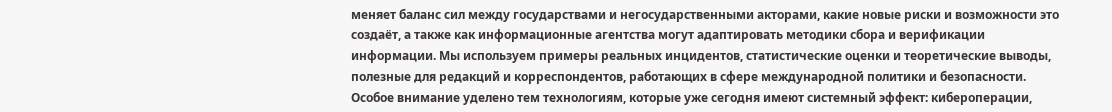меняет баланс сил между государствами и негосударственными акторами, какие новые риски и возможности это создаёт, а также как информационные агентства могут адаптировать методики сбора и верификации информации. Мы используем примеры реальных инцидентов, статистические оценки и теоретические выводы, полезные для редакций и корреспондентов, работающих в сфере международной политики и безопасности.
Особое внимание уделено тем технологиям, которые уже сегодня имеют системный эффект: кибероперации,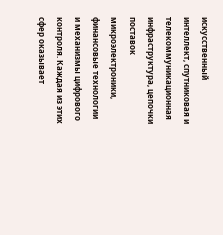искусственный интеллект, спутниковая и телекоммуникационная инфраструктура, цепочки поставок микроэлектроники, финансовые технологии и механизмы цифрового контроля. Каждая из этих сфер оказывает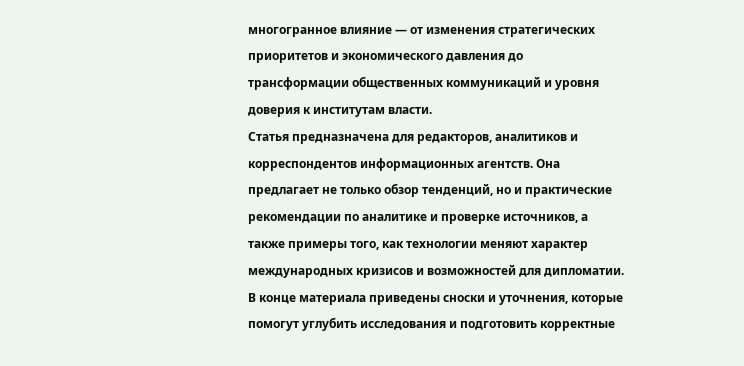многогранное влияние — от изменения стратегических приоритетов и экономического давления до трансформации общественных коммуникаций и уровня доверия к институтам власти.
Статья предназначена для редакторов, аналитиков и корреспондентов информационных агентств. Она предлагает не только обзор тенденций, но и практические рекомендации по аналитике и проверке источников, а также примеры того, как технологии меняют характер международных кризисов и возможностей для дипломатии. В конце материала приведены сноски и уточнения, которые помогут углубить исследования и подготовить корректные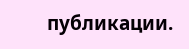публикации.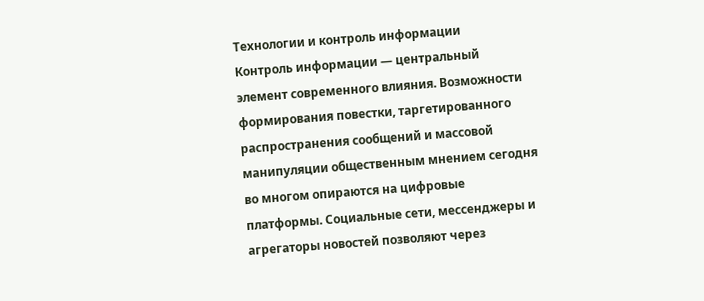Технологии и контроль информации
Контроль информации — центральный элемент современного влияния. Возможности формирования повестки, таргетированного распространения сообщений и массовой манипуляции общественным мнением сегодня во многом опираются на цифровые платформы. Социальные сети, мессенджеры и агрегаторы новостей позволяют через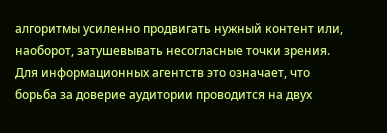алгоритмы усиленно продвигать нужный контент или, наоборот, затушевывать несогласные точки зрения.
Для информационных агентств это означает, что борьба за доверие аудитории проводится на двух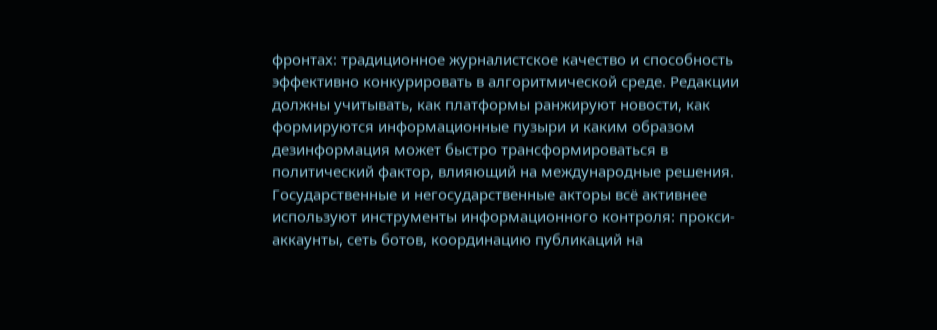фронтах: традиционное журналистское качество и способность эффективно конкурировать в алгоритмической среде. Редакции должны учитывать, как платформы ранжируют новости, как формируются информационные пузыри и каким образом дезинформация может быстро трансформироваться в политический фактор, влияющий на международные решения.
Государственные и негосударственные акторы всё активнее используют инструменты информационного контроля: прокси-аккаунты, сеть ботов, координацию публикаций на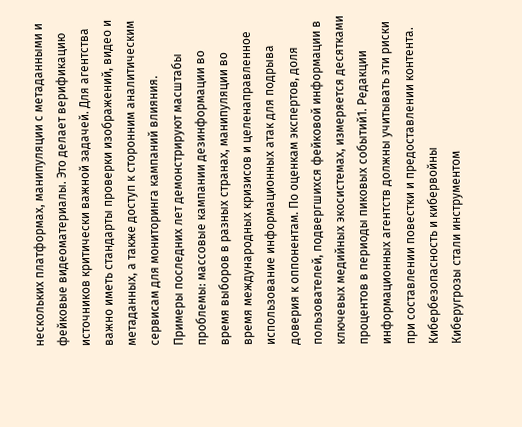нескольких платформах, манипуляции с метаданными и фейковые видеоматериалы. Это делает верификацию источников критически важной задачей. Для агентства важно иметь стандарты проверки изображений, видео и метаданных, а также доступ к сторонним аналитическим сервисам для мониторинга кампаний влияния.
Примеры последних лет демонстрируют масштабы проблемы: массовые кампании дезинформации во время выборов в разных странах, манипуляции во время международных кризисов и целенаправленное использование информационных атак для подрыва доверия к оппонентам. По оценкам экспертов, доля пользователей, подвергшихся фейковой информации в ключевых медийных экосистемах, измеряется десятками процентов в периоды пиковых событий1. Редакции информационных агентств должны учитывать эти риски при составлении повестки и предоставлении контента.
Кибербезопасность и кибервойны
Киберугрозы стали инструментом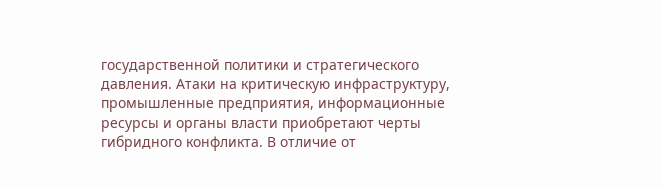государственной политики и стратегического давления. Атаки на критическую инфраструктуру, промышленные предприятия, информационные ресурсы и органы власти приобретают черты гибридного конфликта. В отличие от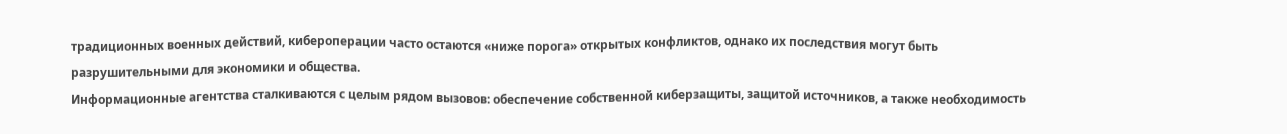традиционных военных действий, кибероперации часто остаются «ниже порога» открытых конфликтов, однако их последствия могут быть разрушительными для экономики и общества.
Информационные агентства сталкиваются с целым рядом вызовов: обеспечение собственной киберзащиты, защитой источников, а также необходимость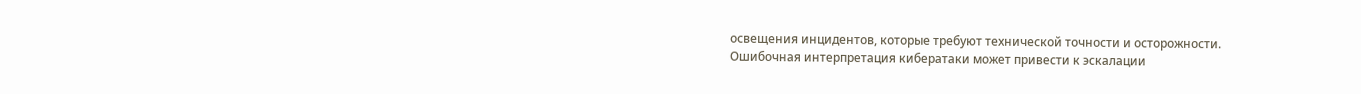освещения инцидентов, которые требуют технической точности и осторожности. Ошибочная интерпретация кибератаки может привести к эскалации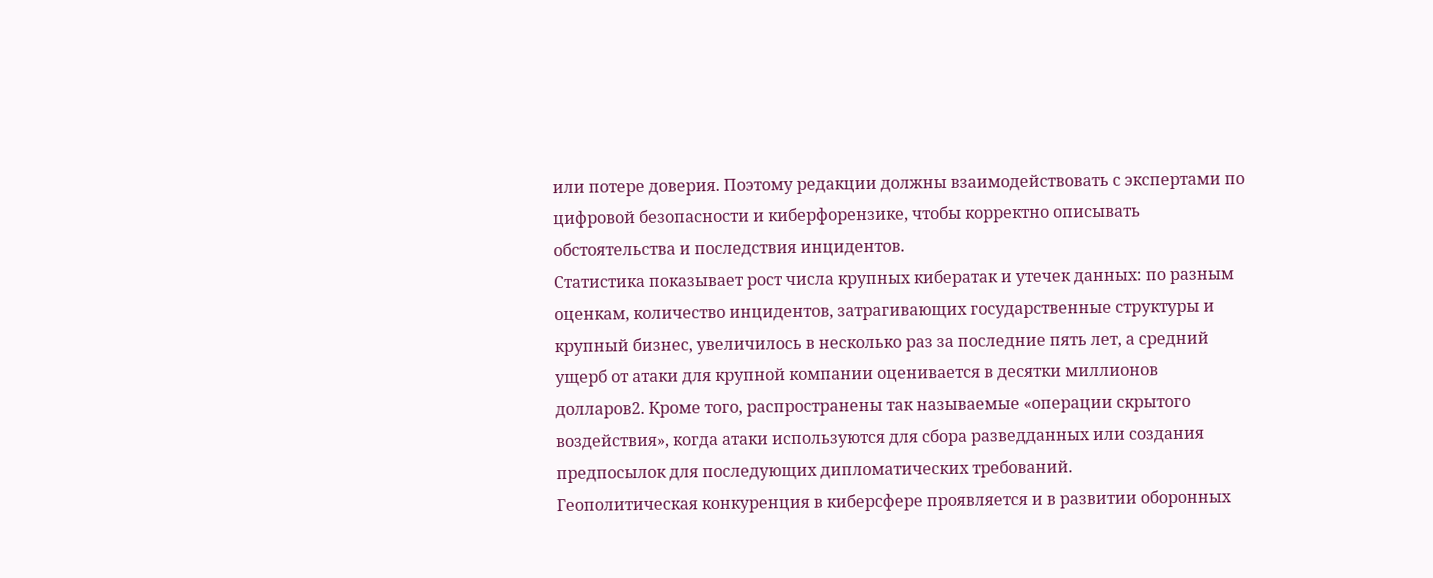или потере доверия. Поэтому редакции должны взаимодействовать с экспертами по цифровой безопасности и киберфорензике, чтобы корректно описывать обстоятельства и последствия инцидентов.
Статистика показывает рост числа крупных кибератак и утечек данных: по разным оценкам, количество инцидентов, затрагивающих государственные структуры и крупный бизнес, увеличилось в несколько раз за последние пять лет, а средний ущерб от атаки для крупной компании оценивается в десятки миллионов долларов2. Кроме того, распространены так называемые «операции скрытого воздействия», когда атаки используются для сбора разведданных или создания предпосылок для последующих дипломатических требований.
Геополитическая конкуренция в киберсфере проявляется и в развитии оборонных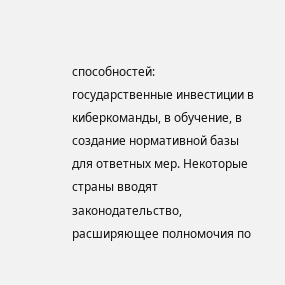способностей: государственные инвестиции в киберкоманды, в обучение, в создание нормативной базы для ответных мер. Некоторые страны вводят законодательство, расширяющее полномочия по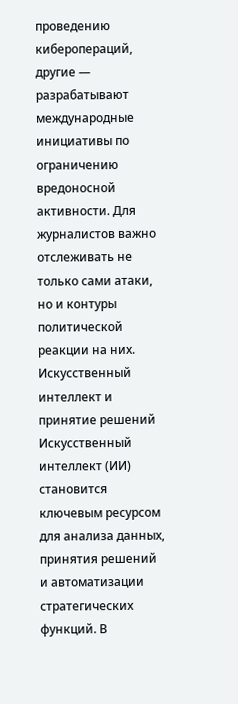проведению киберопераций, другие — разрабатывают международные инициативы по ограничению вредоносной активности. Для журналистов важно отслеживать не только сами атаки, но и контуры политической реакции на них.
Искусственный интеллект и принятие решений
Искусственный интеллект (ИИ) становится ключевым ресурсом для анализа данных, принятия решений и автоматизации стратегических функций. В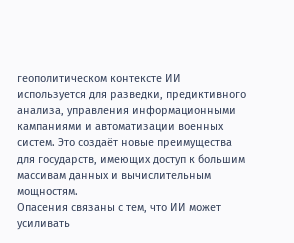геополитическом контексте ИИ используется для разведки, предиктивного анализа, управления информационными кампаниями и автоматизации военных систем. Это создаёт новые преимущества для государств, имеющих доступ к большим массивам данных и вычислительным мощностям.
Опасения связаны с тем, что ИИ может усиливать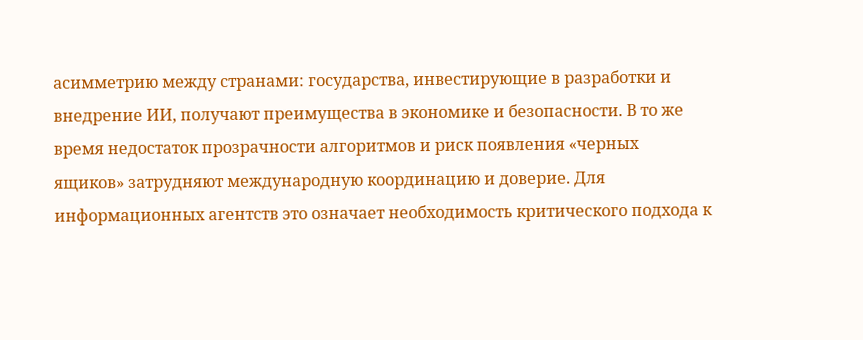асимметрию между странами: государства, инвестирующие в разработки и внедрение ИИ, получают преимущества в экономике и безопасности. В то же время недостаток прозрачности алгоритмов и риск появления «черных ящиков» затрудняют международную координацию и доверие. Для информационных агентств это означает необходимость критического подхода к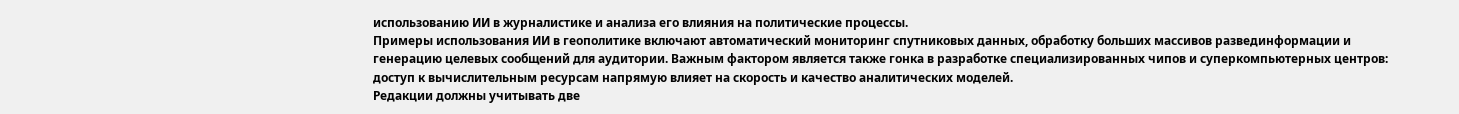использованию ИИ в журналистике и анализа его влияния на политические процессы.
Примеры использования ИИ в геополитике включают автоматический мониторинг спутниковых данных, обработку больших массивов развединформации и генерацию целевых сообщений для аудитории. Важным фактором является также гонка в разработке специализированных чипов и суперкомпьютерных центров: доступ к вычислительным ресурсам напрямую влияет на скорость и качество аналитических моделей.
Редакции должны учитывать две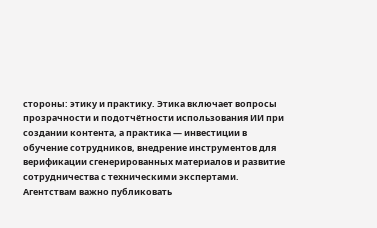стороны: этику и практику. Этика включает вопросы прозрачности и подотчётности использования ИИ при создании контента, а практика — инвестиции в обучение сотрудников, внедрение инструментов для верификации сгенерированных материалов и развитие сотрудничества с техническими экспертами. Агентствам важно публиковать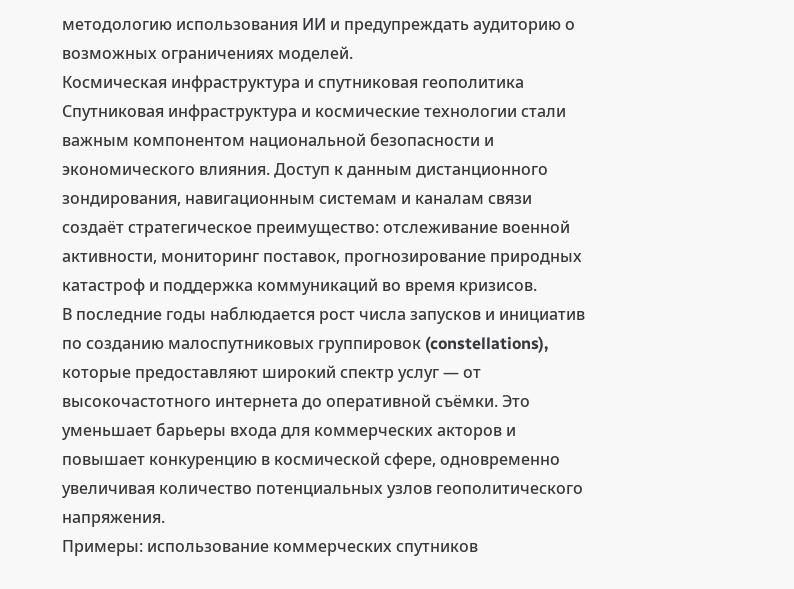методологию использования ИИ и предупреждать аудиторию о возможных ограничениях моделей.
Космическая инфраструктура и спутниковая геополитика
Спутниковая инфраструктура и космические технологии стали важным компонентом национальной безопасности и экономического влияния. Доступ к данным дистанционного зондирования, навигационным системам и каналам связи создаёт стратегическое преимущество: отслеживание военной активности, мониторинг поставок, прогнозирование природных катастроф и поддержка коммуникаций во время кризисов.
В последние годы наблюдается рост числа запусков и инициатив по созданию малоспутниковых группировок (constellations), которые предоставляют широкий спектр услуг — от высокочастотного интернета до оперативной съёмки. Это уменьшает барьеры входа для коммерческих акторов и повышает конкуренцию в космической сфере, одновременно увеличивая количество потенциальных узлов геополитического напряжения.
Примеры: использование коммерческих спутников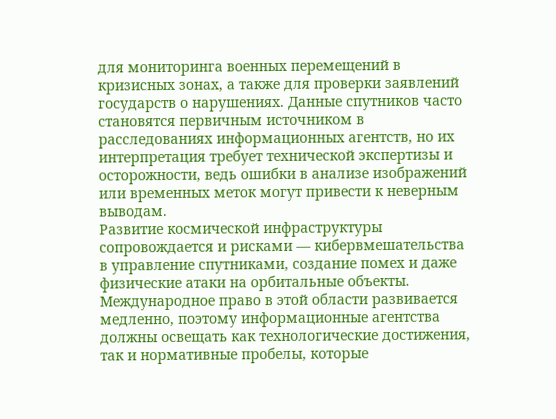для мониторинга военных перемещений в кризисных зонах, а также для проверки заявлений государств о нарушениях. Данные спутников часто становятся первичным источником в расследованиях информационных агентств, но их интерпретация требует технической экспертизы и осторожности, ведь ошибки в анализе изображений или временных меток могут привести к неверным выводам.
Развитие космической инфраструктуры сопровождается и рисками — кибервмешательства в управление спутниками, создание помех и даже физические атаки на орбитальные объекты. Международное право в этой области развивается медленно, поэтому информационные агентства должны освещать как технологические достижения, так и нормативные пробелы, которые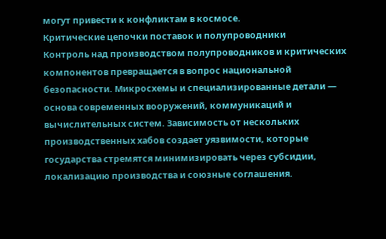могут привести к конфликтам в космосе.
Критические цепочки поставок и полупроводники
Контроль над производством полупроводников и критических компонентов превращается в вопрос национальной безопасности. Микросхемы и специализированные детали — основа современных вооружений, коммуникаций и вычислительных систем. Зависимость от нескольких производственных хабов создает уязвимости, которые государства стремятся минимизировать через субсидии, локализацию производства и союзные соглашения.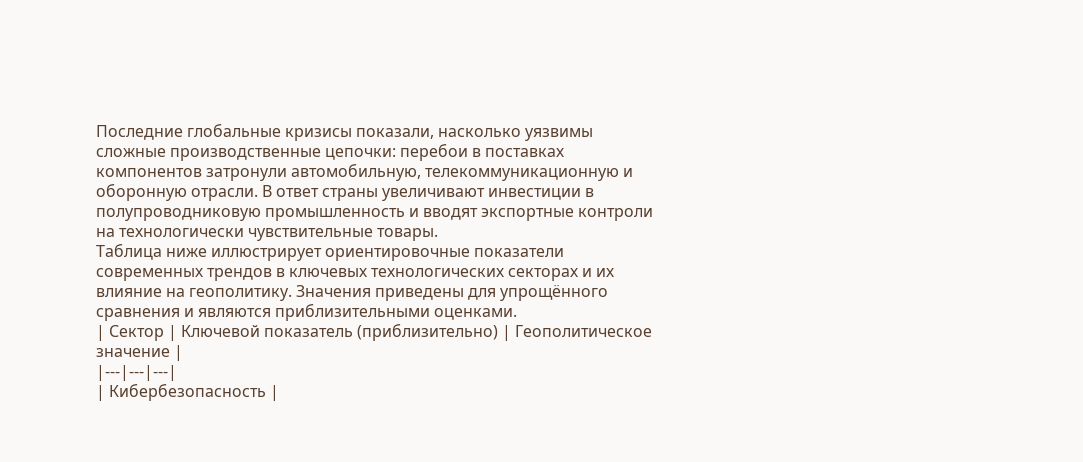Последние глобальные кризисы показали, насколько уязвимы сложные производственные цепочки: перебои в поставках компонентов затронули автомобильную, телекоммуникационную и оборонную отрасли. В ответ страны увеличивают инвестиции в полупроводниковую промышленность и вводят экспортные контроли на технологически чувствительные товары.
Таблица ниже иллюстрирует ориентировочные показатели современных трендов в ключевых технологических секторах и их влияние на геополитику. Значения приведены для упрощённого сравнения и являются приблизительными оценками.
| Сектор | Ключевой показатель (приблизительно) | Геополитическое значение |
|---|---|---|
| Кибербезопасность |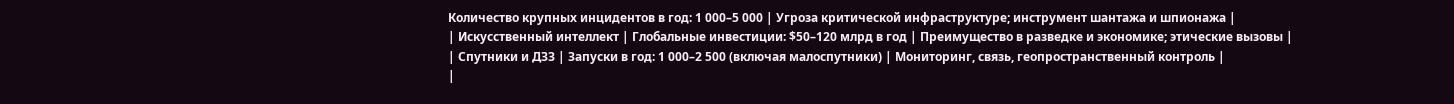Количество крупных инцидентов в год: 1 000–5 000 | Угроза критической инфраструктуре; инструмент шантажа и шпионажа |
| Искусственный интеллект | Глобальные инвестиции: $50–120 млрд в год | Преимущество в разведке и экономике; этические вызовы |
| Спутники и ДЗЗ | Запуски в год: 1 000–2 500 (включая малоспутники) | Мониторинг, связь, геопространственный контроль |
|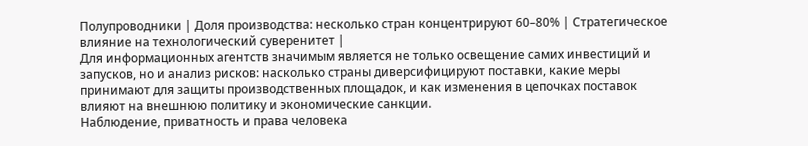Полупроводники | Доля производства: несколько стран концентрируют 60–80% | Стратегическое влияние на технологический суверенитет |
Для информационных агентств значимым является не только освещение самих инвестиций и запусков, но и анализ рисков: насколько страны диверсифицируют поставки, какие меры принимают для защиты производственных площадок, и как изменения в цепочках поставок влияют на внешнюю политику и экономические санкции.
Наблюдение, приватность и права человека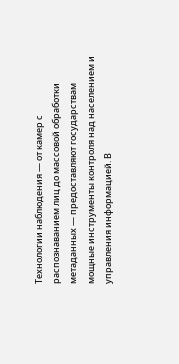Технологии наблюдения — от камер с распознаванием лиц до массовой обработки метаданных — предоставляют государствам мощные инструменты контроля над населением и управления информацией. В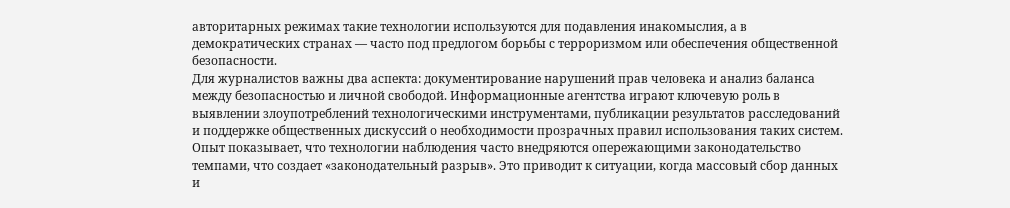авторитарных режимах такие технологии используются для подавления инакомыслия, а в демократических странах — часто под предлогом борьбы с терроризмом или обеспечения общественной безопасности.
Для журналистов важны два аспекта: документирование нарушений прав человека и анализ баланса между безопасностью и личной свободой. Информационные агентства играют ключевую роль в выявлении злоупотреблений технологическими инструментами, публикации результатов расследований и поддержке общественных дискуссий о необходимости прозрачных правил использования таких систем.
Опыт показывает, что технологии наблюдения часто внедряются опережающими законодательство темпами, что создает «законодательный разрыв». Это приводит к ситуации, когда массовый сбор данных и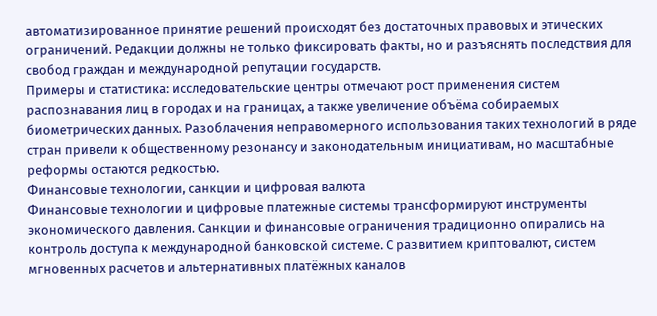автоматизированное принятие решений происходят без достаточных правовых и этических ограничений. Редакции должны не только фиксировать факты, но и разъяснять последствия для свобод граждан и международной репутации государств.
Примеры и статистика: исследовательские центры отмечают рост применения систем распознавания лиц в городах и на границах, а также увеличение объёма собираемых биометрических данных. Разоблачения неправомерного использования таких технологий в ряде стран привели к общественному резонансу и законодательным инициативам, но масштабные реформы остаются редкостью.
Финансовые технологии, санкции и цифровая валюта
Финансовые технологии и цифровые платежные системы трансформируют инструменты экономического давления. Санкции и финансовые ограничения традиционно опирались на контроль доступа к международной банковской системе. С развитием криптовалют, систем мгновенных расчетов и альтернативных платёжных каналов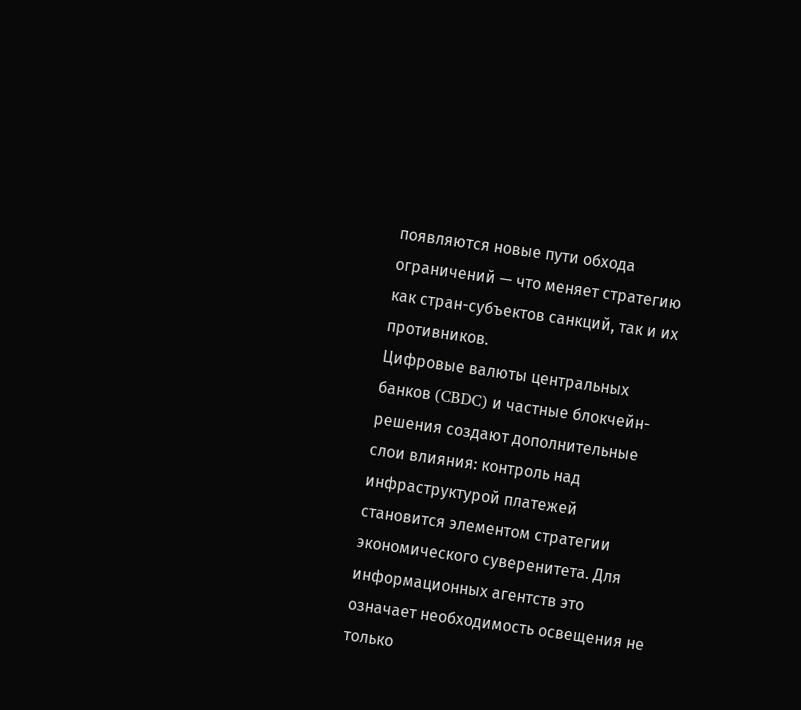появляются новые пути обхода ограничений — что меняет стратегию как стран-субъектов санкций, так и их противников.
Цифровые валюты центральных банков (CBDC) и частные блокчейн-решения создают дополнительные слои влияния: контроль над инфраструктурой платежей становится элементом стратегии экономического суверенитета. Для информационных агентств это означает необходимость освещения не только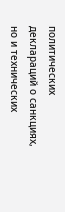политических деклараций о санкциях, но и технических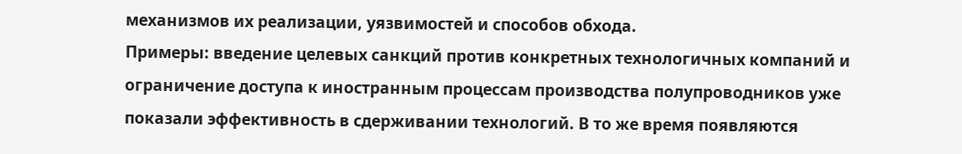механизмов их реализации, уязвимостей и способов обхода.
Примеры: введение целевых санкций против конкретных технологичных компаний и ограничение доступа к иностранным процессам производства полупроводников уже показали эффективность в сдерживании технологий. В то же время появляются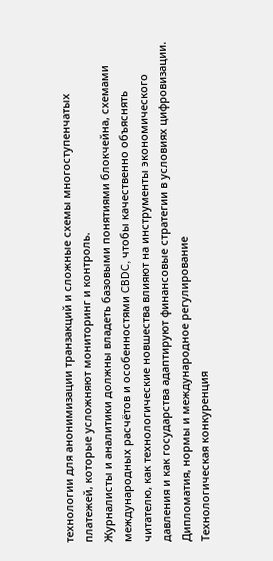технологии для анонимизации транзакций и сложные схемы многоступенчатых платежей, которые усложняют мониторинг и контроль.
Журналисты и аналитики должны владеть базовыми понятиями блокчейна, схемами международных расчётов и особенностями CBDC, чтобы качественно объяснять читателю, как технологические новшества влияют на инструменты экономического давления и как государства адаптируют финансовые стратегии в условиях цифровизации.
Дипломатия, нормы и международное регулирование
Технологическая конкуренция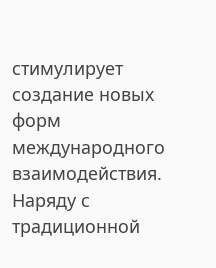стимулирует создание новых форм международного взаимодействия. Наряду с традиционной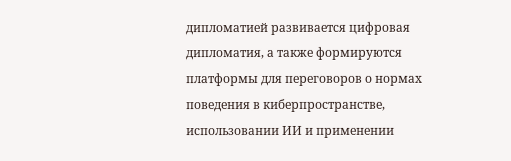дипломатией развивается цифровая дипломатия, а также формируются платформы для переговоров о нормах поведения в киберпространстве, использовании ИИ и применении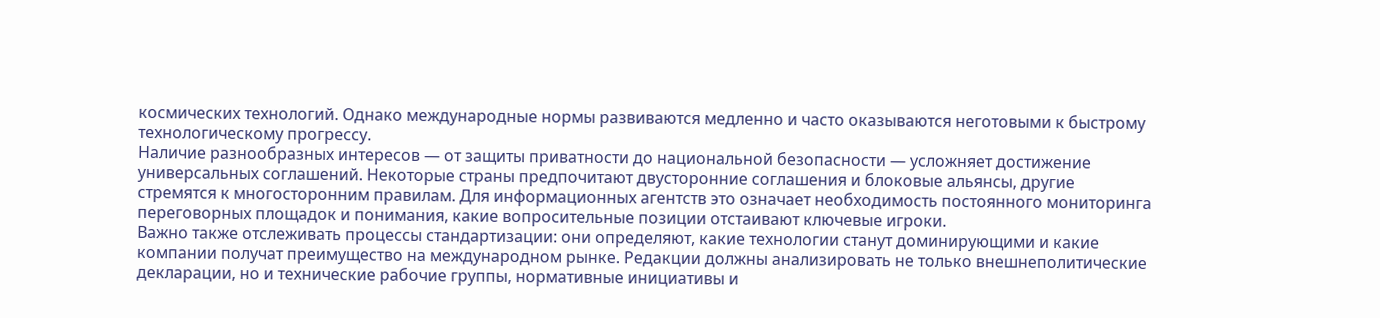космических технологий. Однако международные нормы развиваются медленно и часто оказываются неготовыми к быстрому технологическому прогрессу.
Наличие разнообразных интересов — от защиты приватности до национальной безопасности — усложняет достижение универсальных соглашений. Некоторые страны предпочитают двусторонние соглашения и блоковые альянсы, другие стремятся к многосторонним правилам. Для информационных агентств это означает необходимость постоянного мониторинга переговорных площадок и понимания, какие вопросительные позиции отстаивают ключевые игроки.
Важно также отслеживать процессы стандартизации: они определяют, какие технологии станут доминирующими и какие компании получат преимущество на международном рынке. Редакции должны анализировать не только внешнеполитические декларации, но и технические рабочие группы, нормативные инициативы и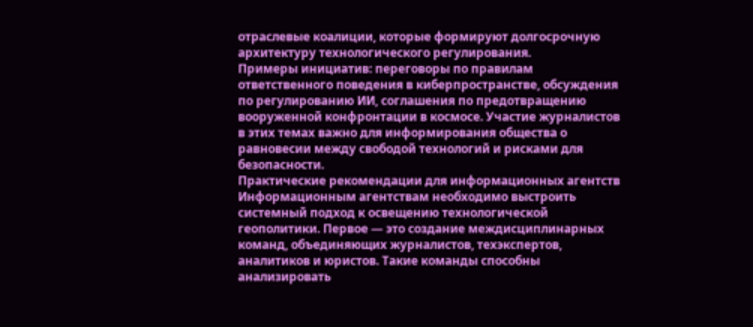отраслевые коалиции, которые формируют долгосрочную архитектуру технологического регулирования.
Примеры инициатив: переговоры по правилам ответственного поведения в киберпространстве, обсуждения по регулированию ИИ, соглашения по предотвращению вооруженной конфронтации в космосе. Участие журналистов в этих темах важно для информирования общества о равновесии между свободой технологий и рисками для безопасности.
Практические рекомендации для информационных агентств
Информационным агентствам необходимо выстроить системный подход к освещению технологической геополитики. Первое — это создание междисциплинарных команд, объединяющих журналистов, техэкспертов, аналитиков и юристов. Такие команды способны анализировать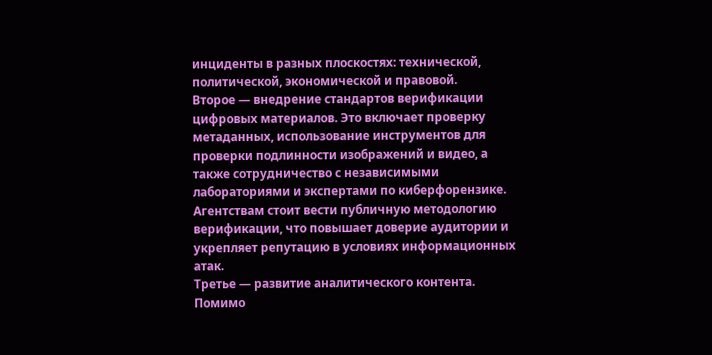инциденты в разных плоскостях: технической, политической, экономической и правовой.
Второе — внедрение стандартов верификации цифровых материалов. Это включает проверку метаданных, использование инструментов для проверки подлинности изображений и видео, а также сотрудничество с независимыми лабораториями и экспертами по киберфорензике. Агентствам стоит вести публичную методологию верификации, что повышает доверие аудитории и укрепляет репутацию в условиях информационных атак.
Третье — развитие аналитического контента. Помимо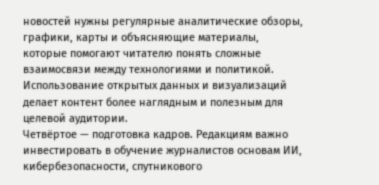новостей нужны регулярные аналитические обзоры, графики, карты и объясняющие материалы, которые помогают читателю понять сложные взаимосвязи между технологиями и политикой. Использование открытых данных и визуализаций делает контент более наглядным и полезным для целевой аудитории.
Четвёртое — подготовка кадров. Редакциям важно инвестировать в обучение журналистов основам ИИ, кибербезопасности, спутникового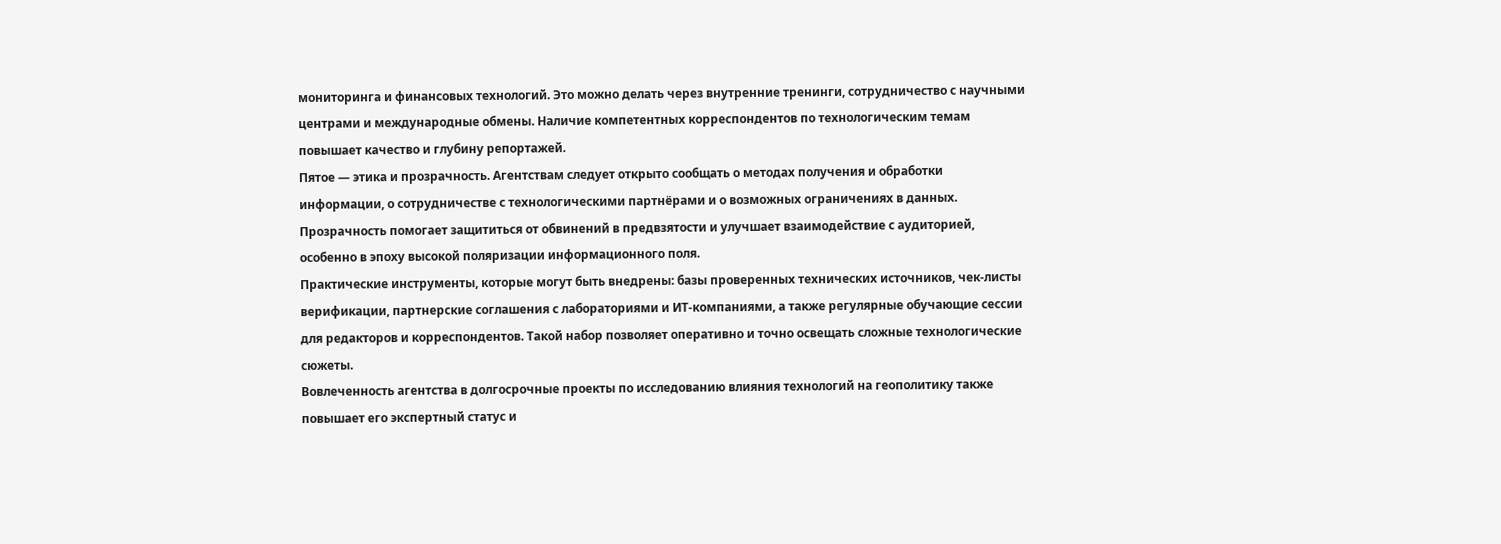мониторинга и финансовых технологий. Это можно делать через внутренние тренинги, сотрудничество с научными центрами и международные обмены. Наличие компетентных корреспондентов по технологическим темам повышает качество и глубину репортажей.
Пятое — этика и прозрачность. Агентствам следует открыто сообщать о методах получения и обработки информации, о сотрудничестве с технологическими партнёрами и о возможных ограничениях в данных. Прозрачность помогает защититься от обвинений в предвзятости и улучшает взаимодействие с аудиторией, особенно в эпоху высокой поляризации информационного поля.
Практические инструменты, которые могут быть внедрены: базы проверенных технических источников, чек-листы верификации, партнерские соглашения с лабораториями и ИТ-компаниями, а также регулярные обучающие сессии для редакторов и корреспондентов. Такой набор позволяет оперативно и точно освещать сложные технологические сюжеты.
Вовлеченность агентства в долгосрочные проекты по исследованию влияния технологий на геополитику также повышает его экспертный статус и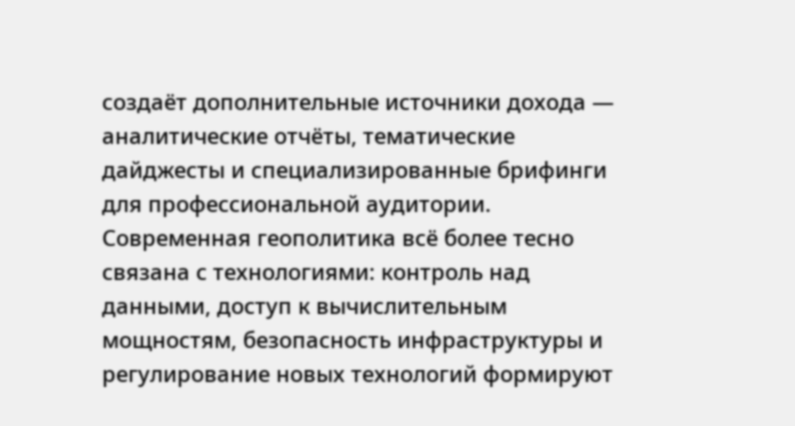создаёт дополнительные источники дохода — аналитические отчёты, тематические дайджесты и специализированные брифинги для профессиональной аудитории.
Современная геополитика всё более тесно связана с технологиями: контроль над данными, доступ к вычислительным мощностям, безопасность инфраструктуры и регулирование новых технологий формируют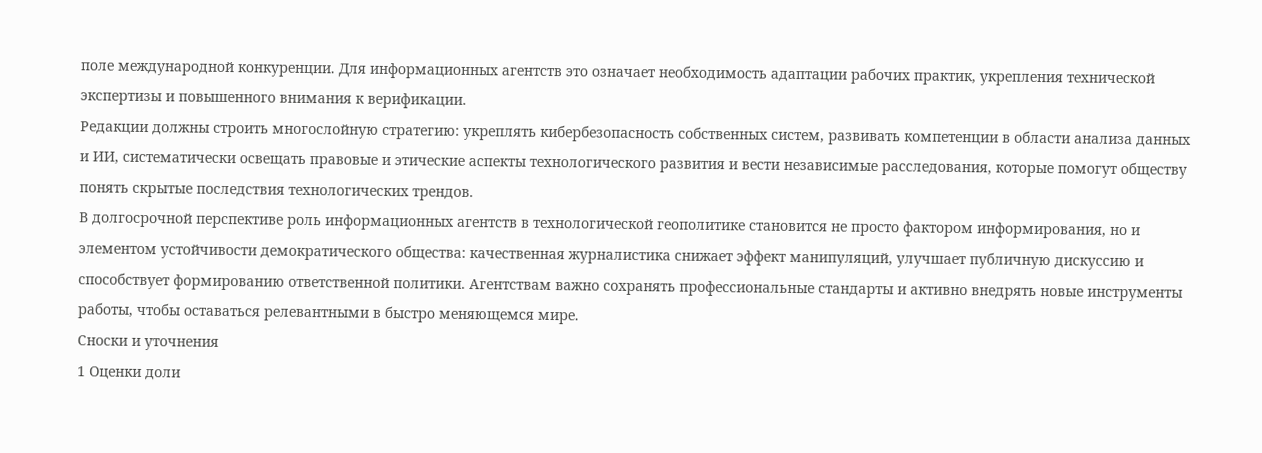поле международной конкуренции. Для информационных агентств это означает необходимость адаптации рабочих практик, укрепления технической экспертизы и повышенного внимания к верификации.
Редакции должны строить многослойную стратегию: укреплять кибербезопасность собственных систем, развивать компетенции в области анализа данных и ИИ, систематически освещать правовые и этические аспекты технологического развития и вести независимые расследования, которые помогут обществу понять скрытые последствия технологических трендов.
В долгосрочной перспективе роль информационных агентств в технологической геополитике становится не просто фактором информирования, но и элементом устойчивости демократического общества: качественная журналистика снижает эффект манипуляций, улучшает публичную дискуссию и способствует формированию ответственной политики. Агентствам важно сохранять профессиональные стандарты и активно внедрять новые инструменты работы, чтобы оставаться релевантными в быстро меняющемся мире.
Сноски и уточнения
1 Оценки доли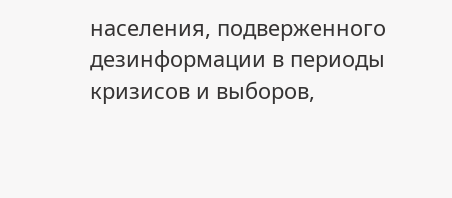населения, подверженного дезинформации в периоды кризисов и выборов,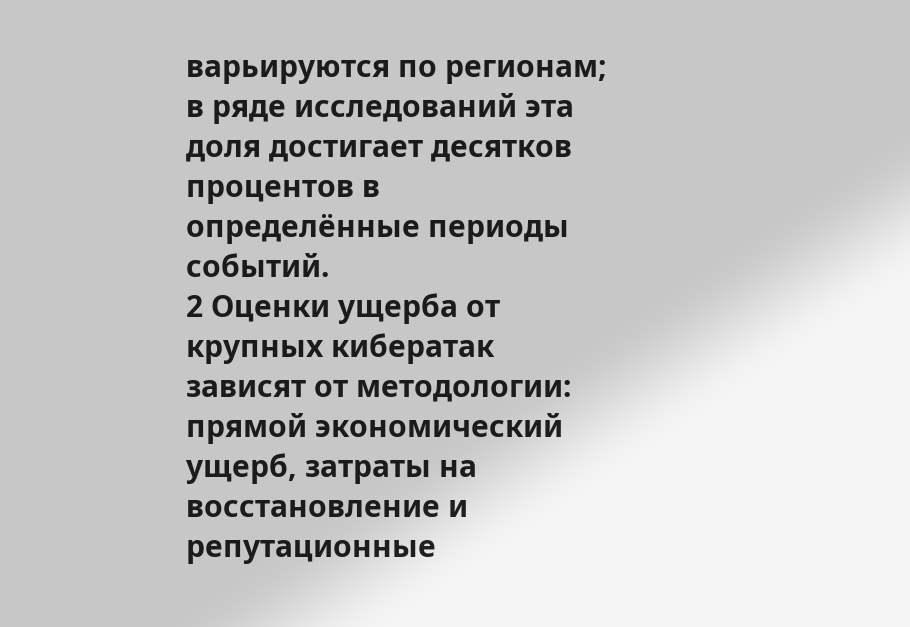варьируются по регионам; в ряде исследований эта доля достигает десятков процентов в определённые периоды событий.
2 Оценки ущерба от крупных кибератак зависят от методологии: прямой экономический ущерб, затраты на восстановление и репутационные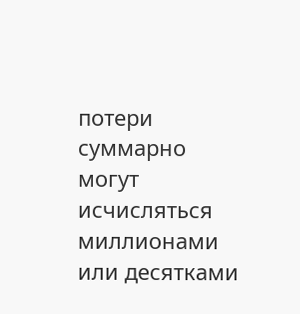потери суммарно могут исчисляться миллионами или десятками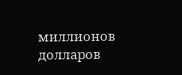миллионов долларов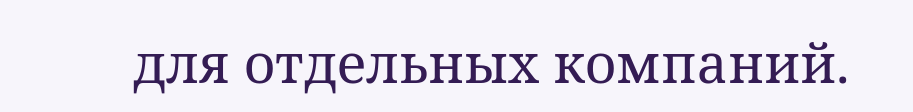для отдельных компаний.